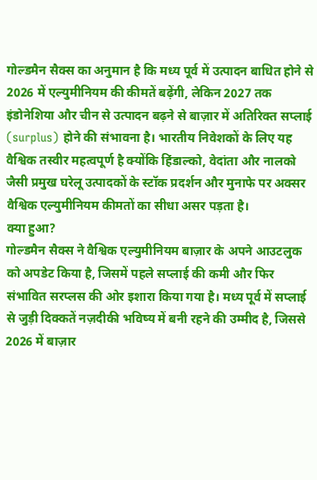गोल्डमैन सैक्स का अनुमान है कि मध्य पूर्व में उत्पादन बाधित होने से 2026 में एल्युमीनियम की कीमतें बढ़ेंगी, लेकिन 2027 तक इंडोनेशिया और चीन से उत्पादन बढ़ने से बाज़ार में अतिरिक्त सप्लाई (surplus) होने की संभावना है। भारतीय निवेशकों के लिए यह वैश्विक तस्वीर महत्वपूर्ण है क्योंकि हिंडाल्को, वेदांता और नालको जैसी प्रमुख घरेलू उत्पादकों के स्टॉक प्रदर्शन और मुनाफे पर अक्सर वैश्विक एल्युमीनियम कीमतों का सीधा असर पड़ता है।
क्या हुआ?
गोल्डमैन सैक्स ने वैश्विक एल्युमीनियम बाज़ार के अपने आउटलुक को अपडेट किया है, जिसमें पहले सप्लाई की कमी और फिर संभावित सरप्लस की ओर इशारा किया गया है। मध्य पूर्व में सप्लाई से जुड़ी दिक्कतें नज़दीकी भविष्य में बनी रहने की उम्मीद है, जिससे 2026 में बाज़ार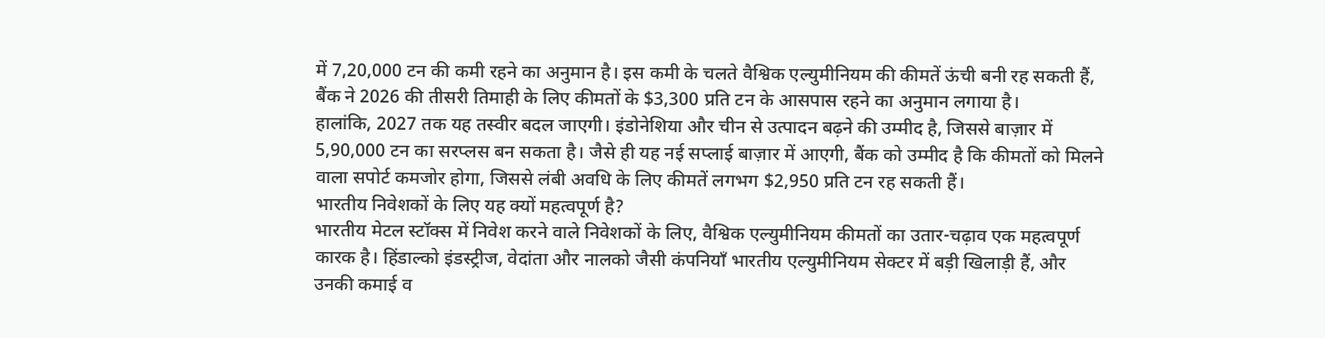में 7,20,000 टन की कमी रहने का अनुमान है। इस कमी के चलते वैश्विक एल्युमीनियम की कीमतें ऊंची बनी रह सकती हैं, बैंक ने 2026 की तीसरी तिमाही के लिए कीमतों के $3,300 प्रति टन के आसपास रहने का अनुमान लगाया है।
हालांकि, 2027 तक यह तस्वीर बदल जाएगी। इंडोनेशिया और चीन से उत्पादन बढ़ने की उम्मीद है, जिससे बाज़ार में 5,90,000 टन का सरप्लस बन सकता है। जैसे ही यह नई सप्लाई बाज़ार में आएगी, बैंक को उम्मीद है कि कीमतों को मिलने वाला सपोर्ट कमजोर होगा, जिससे लंबी अवधि के लिए कीमतें लगभग $2,950 प्रति टन रह सकती हैं।
भारतीय निवेशकों के लिए यह क्यों महत्वपूर्ण है?
भारतीय मेटल स्टॉक्स में निवेश करने वाले निवेशकों के लिए, वैश्विक एल्युमीनियम कीमतों का उतार-चढ़ाव एक महत्वपूर्ण कारक है। हिंडाल्को इंडस्ट्रीज, वेदांता और नालको जैसी कंपनियाँ भारतीय एल्युमीनियम सेक्टर में बड़ी खिलाड़ी हैं, और उनकी कमाई व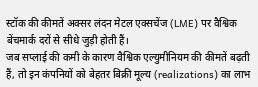स्टॉक की कीमतें अक्सर लंदन मेटल एक्सचेंज (LME) पर वैश्विक बेंचमार्क दरों से सीधे जुड़ी होती हैं।
जब सप्लाई की कमी के कारण वैश्विक एल्युमीनियम की कीमतें बढ़ती हैं, तो इन कंपनियों को बेहतर बिक्री मूल्य (realizations) का लाभ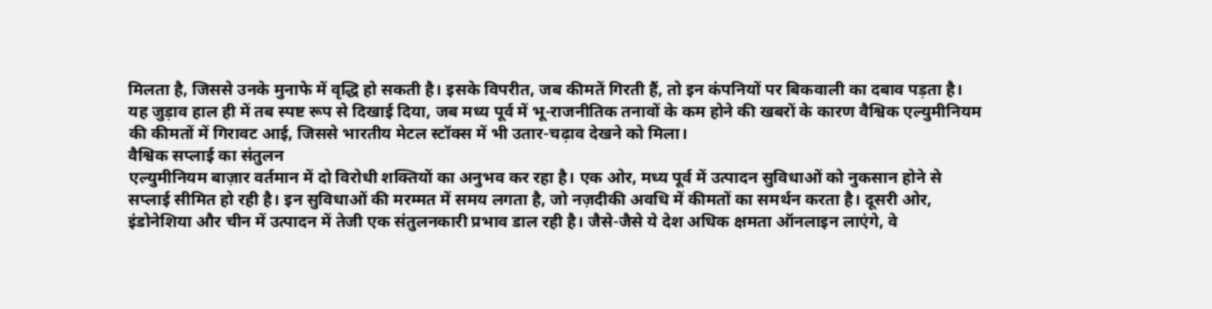मिलता है, जिससे उनके मुनाफे में वृद्धि हो सकती है। इसके विपरीत, जब कीमतें गिरती हैं, तो इन कंपनियों पर बिकवाली का दबाव पड़ता है। यह जुड़ाव हाल ही में तब स्पष्ट रूप से दिखाई दिया, जब मध्य पूर्व में भू-राजनीतिक तनावों के कम होने की खबरों के कारण वैश्विक एल्युमीनियम की कीमतों में गिरावट आई, जिससे भारतीय मेटल स्टॉक्स में भी उतार-चढ़ाव देखने को मिला।
वैश्विक सप्लाई का संतुलन
एल्युमीनियम बाज़ार वर्तमान में दो विरोधी शक्तियों का अनुभव कर रहा है। एक ओर, मध्य पूर्व में उत्पादन सुविधाओं को नुकसान होने से सप्लाई सीमित हो रही है। इन सुविधाओं की मरम्मत में समय लगता है, जो नज़दीकी अवधि में कीमतों का समर्थन करता है। दूसरी ओर, इंडोनेशिया और चीन में उत्पादन में तेजी एक संतुलनकारी प्रभाव डाल रही है। जैसे-जैसे ये देश अधिक क्षमता ऑनलाइन लाएंगे, वे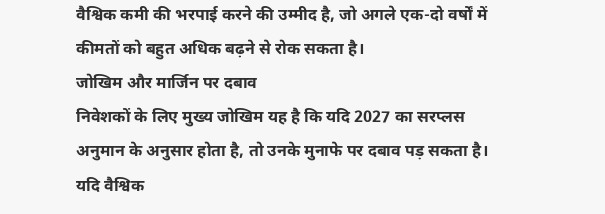वैश्विक कमी की भरपाई करने की उम्मीद है, जो अगले एक-दो वर्षों में कीमतों को बहुत अधिक बढ़ने से रोक सकता है।
जोखिम और मार्जिन पर दबाव
निवेशकों के लिए मुख्य जोखिम यह है कि यदि 2027 का सरप्लस अनुमान के अनुसार होता है, तो उनके मुनाफे पर दबाव पड़ सकता है। यदि वैश्विक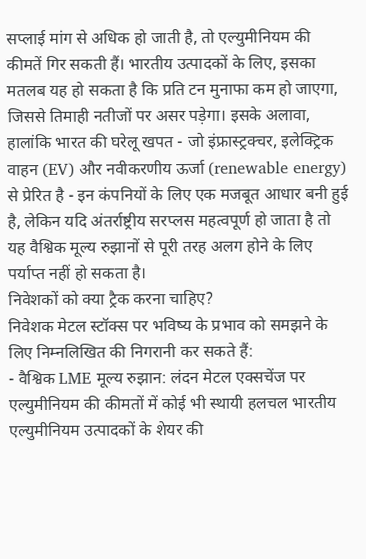सप्लाई मांग से अधिक हो जाती है, तो एल्युमीनियम की कीमतें गिर सकती हैं। भारतीय उत्पादकों के लिए, इसका मतलब यह हो सकता है कि प्रति टन मुनाफा कम हो जाएगा, जिससे तिमाही नतीजों पर असर पड़ेगा। इसके अलावा, हालांकि भारत की घरेलू खपत - जो इंफ्रास्ट्रक्चर, इलेक्ट्रिक वाहन (EV) और नवीकरणीय ऊर्जा (renewable energy) से प्रेरित है - इन कंपनियों के लिए एक मजबूत आधार बनी हुई है, लेकिन यदि अंतर्राष्ट्रीय सरप्लस महत्वपूर्ण हो जाता है तो यह वैश्विक मूल्य रुझानों से पूरी तरह अलग होने के लिए पर्याप्त नहीं हो सकता है।
निवेशकों को क्या ट्रैक करना चाहिए?
निवेशक मेटल स्टॉक्स पर भविष्य के प्रभाव को समझने के लिए निम्नलिखित की निगरानी कर सकते हैं:
- वैश्विक LME मूल्य रुझान: लंदन मेटल एक्सचेंज पर एल्युमीनियम की कीमतों में कोई भी स्थायी हलचल भारतीय एल्युमीनियम उत्पादकों के शेयर की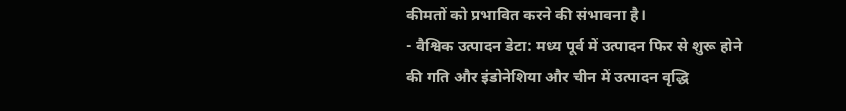कीमतों को प्रभावित करने की संभावना है।
- वैश्विक उत्पादन डेटा: मध्य पूर्व में उत्पादन फिर से शुरू होने की गति और इंडोनेशिया और चीन में उत्पादन वृद्धि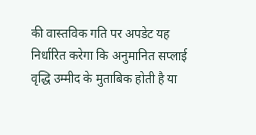की वास्तविक गति पर अपडेट यह निर्धारित करेगा कि अनुमानित सप्लाई वृद्धि उम्मीद के मुताबिक होती है या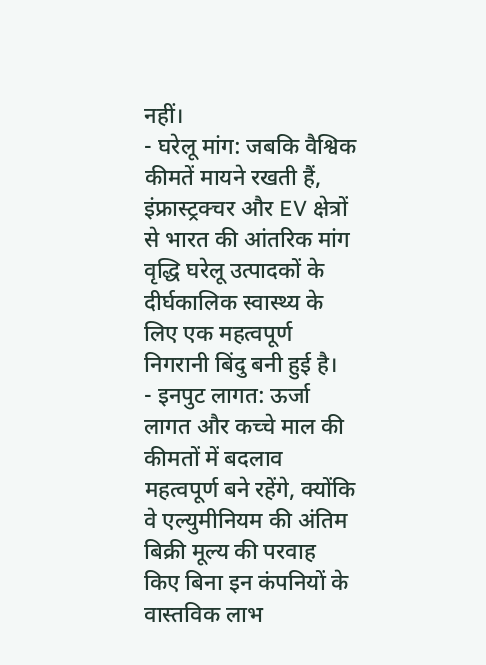नहीं।
- घरेलू मांग: जबकि वैश्विक कीमतें मायने रखती हैं, इंफ्रास्ट्रक्चर और EV क्षेत्रों से भारत की आंतरिक मांग वृद्धि घरेलू उत्पादकों के दीर्घकालिक स्वास्थ्य के लिए एक महत्वपूर्ण निगरानी बिंदु बनी हुई है।
- इनपुट लागत: ऊर्जा लागत और कच्चे माल की कीमतों में बदलाव महत्वपूर्ण बने रहेंगे, क्योंकि वे एल्युमीनियम की अंतिम बिक्री मूल्य की परवाह किए बिना इन कंपनियों के वास्तविक लाभ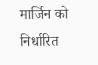मार्जिन को निर्धारित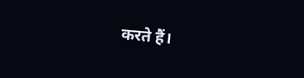करते हैं।